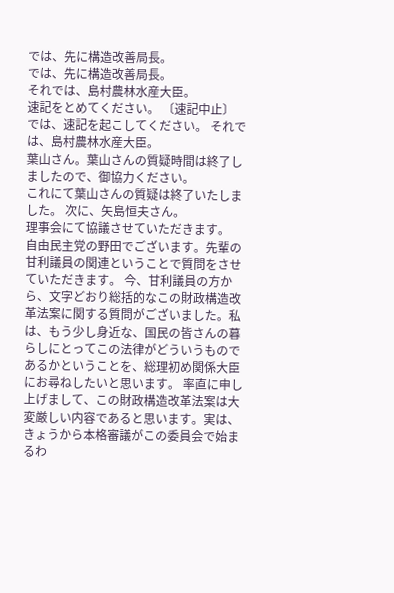では、先に構造改善局長。
では、先に構造改善局長。
それでは、島村農林水産大臣。
速記をとめてください。 〔速記中止〕
では、速記を起こしてください。 それでは、島村農林水産大臣。
葉山さん。葉山さんの質疑時間は終了しましたので、御協力ください。
これにて葉山さんの質疑は終了いたしました。 次に、矢島恒夫さん。
理事会にて協議させていただきます。
自由民主党の野田でございます。先輩の甘利議員の関連ということで質問をさせていただきます。 今、甘利議員の方から、文字どおり総括的なこの財政構造改革法案に関する質問がございました。私は、もう少し身近な、国民の皆さんの暮らしにとってこの法律がどういうものであるかということを、総理初め関係大臣にお尋ねしたいと思います。 率直に申し上げまして、この財政構造改革法案は大変厳しい内容であると思います。実は、きょうから本格審議がこの委員会で始まるわ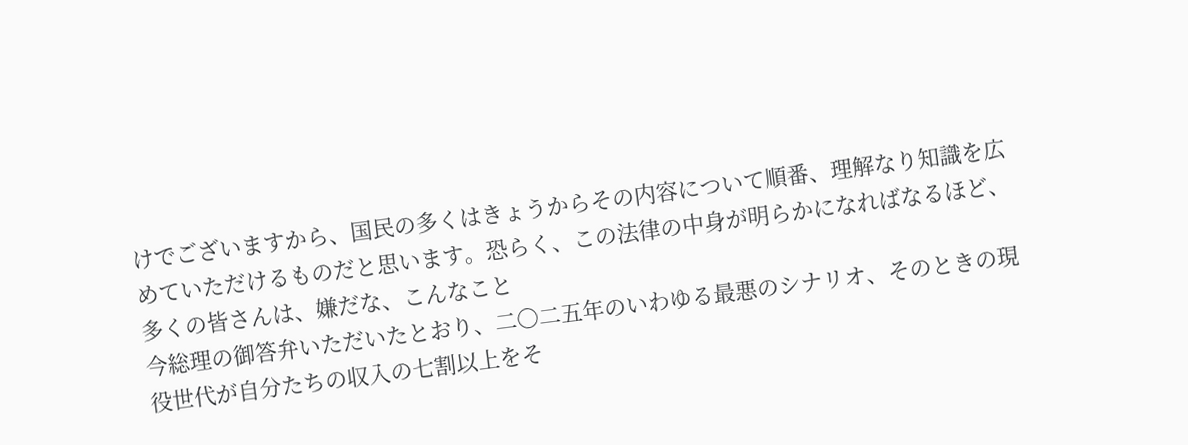けでございますから、国民の多くはきょうからその内容について順番、理解なり知識を広めていただけるものだと思います。恐らく、この法律の中身が明らかになればなるほど、多くの皆さんは、嫌だな、こんなこと
今総理の御答弁いただいたとおり、二〇二五年のいわゆる最悪のシナリオ、そのときの現役世代が自分たちの収入の七割以上をそ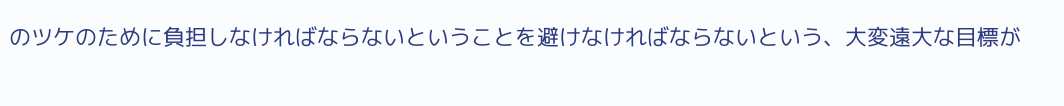のツケのために負担しなければならないということを避けなければならないという、大変遠大な目標が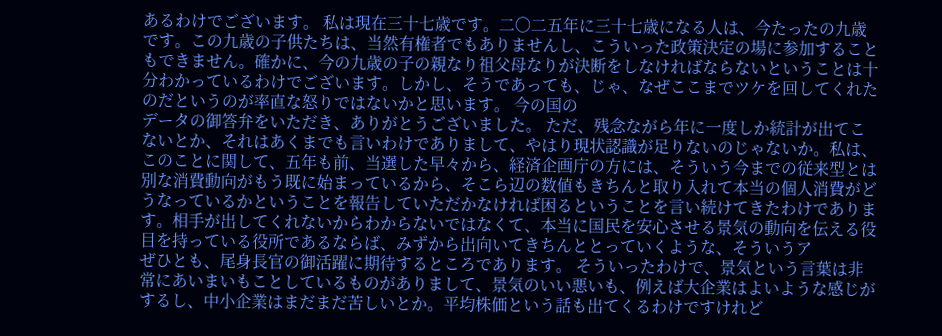あるわけでございます。 私は現在三十七歳です。二〇二五年に三十七歳になる人は、今たったの九歳です。この九歳の子供たちは、当然有権者でもありませんし、こういった政策決定の場に参加することもできません。確かに、今の九歳の子の親なり祖父母なりが決断をしなければならないということは十分わかっているわけでございます。しかし、そうであっても、じゃ、なぜここまでツケを回してくれたのだというのが率直な怒りではないかと思います。 今の国の
データの御答弁をいただき、ありがとうございました。 ただ、残念ながら年に一度しか統計が出てこないとか、それはあくまでも言いわけでありまして、やはり現状認識が足りないのじゃないか。私は、このことに関して、五年も前、当選した早々から、経済企画庁の方には、そういう今までの従来型とは別な消費動向がもう既に始まっているから、そこら辺の数値もきちんと取り入れて本当の個人消費がどうなっているかということを報告していただかなければ困るということを言い続けてきたわけであります。相手が出してくれないからわからないではなくて、本当に国民を安心させる景気の動向を伝える役目を持っている役所であるならば、みずから出向いてきちんととっていくような、そういうア
ぜひとも、尾身長官の御活躍に期待するところであります。 そういったわけで、景気という言葉は非常にあいまいもことしているものがありまして、景気のいい悪いも、例えば大企業はよいような感じがするし、中小企業はまだまだ苦しいとか。平均株価という話も出てくるわけですけれど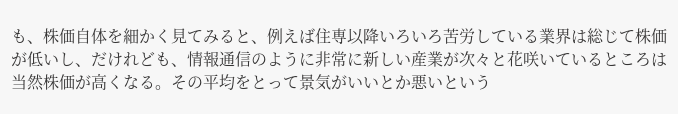も、株価自体を細かく見てみると、例えば住専以降いろいろ苦労している業界は総じて株価が低いし、だけれども、情報通信のように非常に新しい産業が次々と花咲いているところは当然株価が高くなる。その平均をとって景気がいいとか悪いという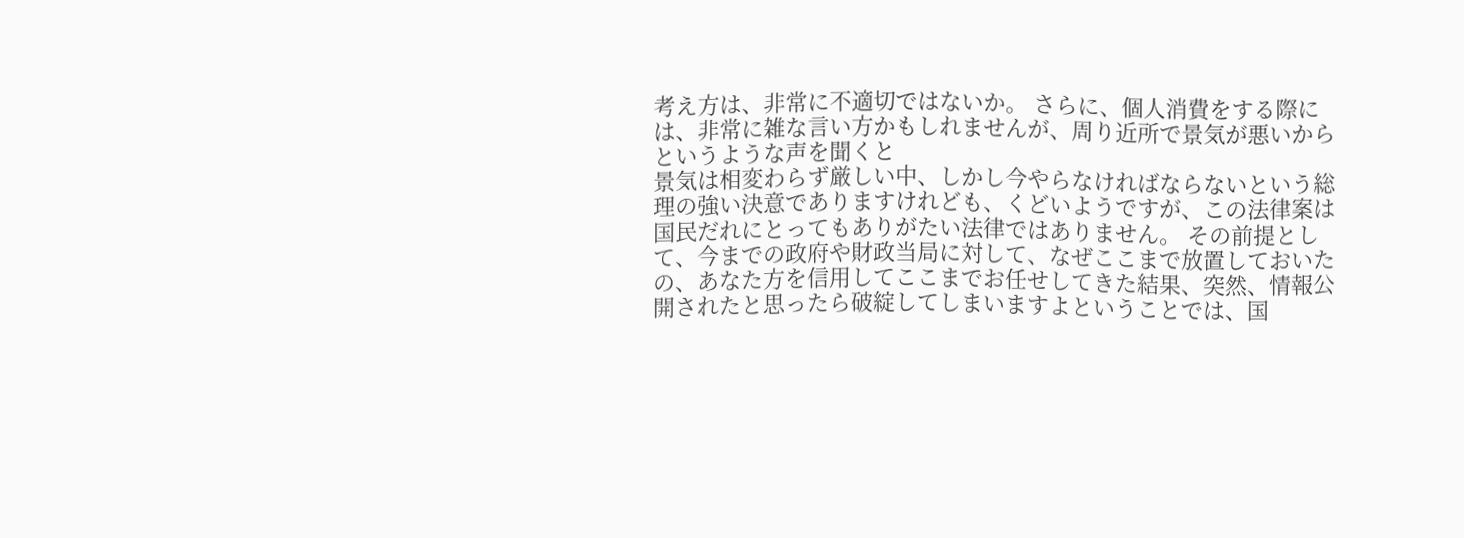考え方は、非常に不適切ではないか。 さらに、個人消費をする際には、非常に雑な言い方かもしれませんが、周り近所で景気が悪いからというような声を聞くと
景気は相変わらず厳しい中、しかし今やらなければならないという総理の強い決意でありますけれども、くどいようですが、この法律案は国民だれにとってもありがたい法律ではありません。 その前提として、今までの政府や財政当局に対して、なぜここまで放置しておいたの、あなた方を信用してここまでお任せしてきた結果、突然、情報公開されたと思ったら破綻してしまいますよということでは、国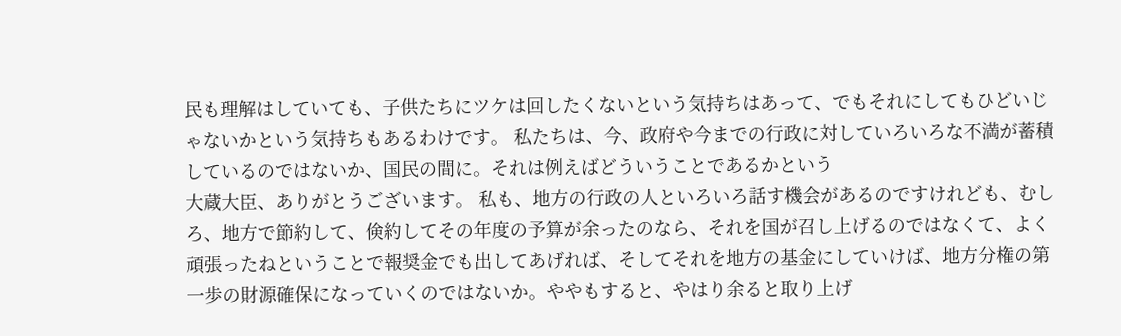民も理解はしていても、子供たちにツケは回したくないという気持ちはあって、でもそれにしてもひどいじゃないかという気持ちもあるわけです。 私たちは、今、政府や今までの行政に対していろいろな不満が蓄積しているのではないか、国民の間に。それは例えばどういうことであるかという
大蔵大臣、ありがとうございます。 私も、地方の行政の人といろいろ話す機会があるのですけれども、むしろ、地方で節約して、倹約してその年度の予算が余ったのなら、それを国が召し上げるのではなくて、よく頑張ったねということで報奨金でも出してあげれば、そしてそれを地方の基金にしていけば、地方分権の第一歩の財源確保になっていくのではないか。ややもすると、やはり余ると取り上げ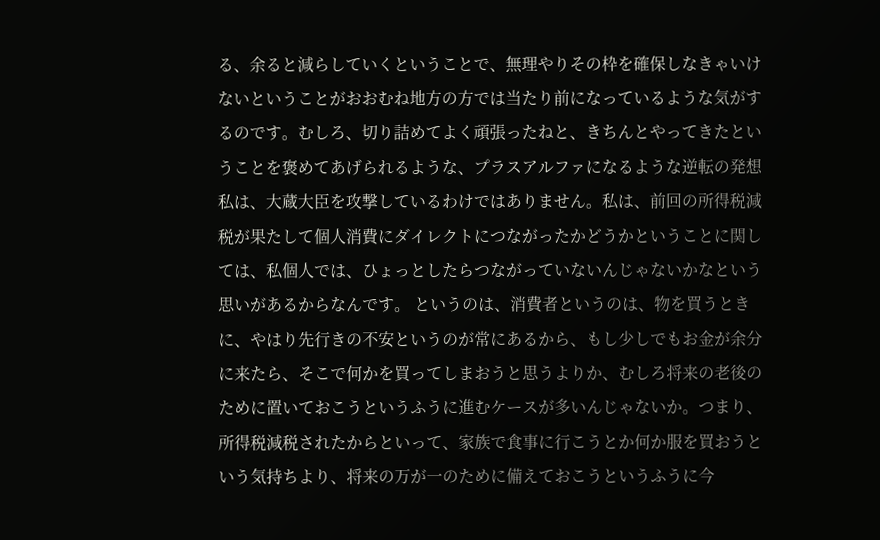る、余ると減らしていくということで、無理やりその枠を確保しなきゃいけないということがおおむね地方の方では当たり前になっているような気がするのです。むしろ、切り詰めてよく頑張ったねと、きちんとやってきたということを褒めてあげられるような、プラスアルファになるような逆転の発想
私は、大蔵大臣を攻撃しているわけではありません。私は、前回の所得税減税が果たして個人消費にダイレクトにつながったかどうかということに関しては、私個人では、ひょっとしたらつながっていないんじゃないかなという思いがあるからなんです。 というのは、消費者というのは、物を買うときに、やはり先行きの不安というのが常にあるから、もし少しでもお金が余分に来たら、そこで何かを買ってしまおうと思うよりか、むしろ将来の老後のために置いておこうというふうに進むケースが多いんじゃないか。つまり、所得税減税されたからといって、家族で食事に行こうとか何か服を買おうという気持ちより、将来の万が一のために備えておこうというふうに今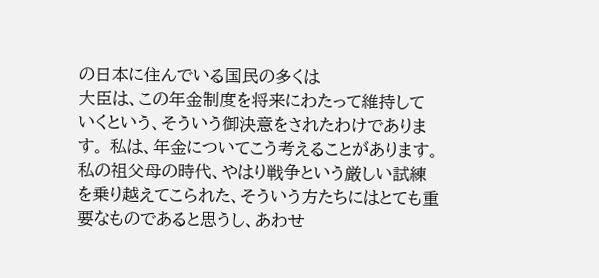の日本に住んでいる国民の多くは
大臣は、この年金制度を将来にわたって維持していくという、そういう御決意をされたわけであります。 私は、年金についてこう考えることがあります。 私の祖父母の時代、やはり戦争という厳しい試練を乗り越えてこられた、そういう方たちにはとても重要なものであると思うし、あわせ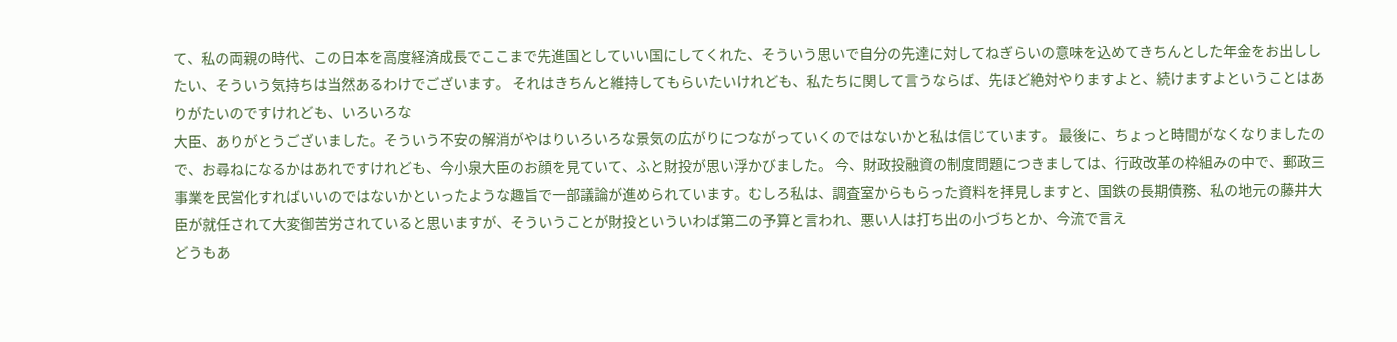て、私の両親の時代、この日本を高度経済成長でここまで先進国としていい国にしてくれた、そういう思いで自分の先達に対してねぎらいの意味を込めてきちんとした年金をお出ししたい、そういう気持ちは当然あるわけでございます。 それはきちんと維持してもらいたいけれども、私たちに関して言うならば、先ほど絶対やりますよと、続けますよということはありがたいのですけれども、いろいろな
大臣、ありがとうございました。そういう不安の解消がやはりいろいろな景気の広がりにつながっていくのではないかと私は信じています。 最後に、ちょっと時間がなくなりましたので、お尋ねになるかはあれですけれども、今小泉大臣のお顔を見ていて、ふと財投が思い浮かびました。 今、財政投融資の制度問題につきましては、行政改革の枠組みの中で、郵政三事業を民営化すればいいのではないかといったような趣旨で一部議論が進められています。むしろ私は、調査室からもらった資料を拝見しますと、国鉄の長期債務、私の地元の藤井大臣が就任されて大変御苦労されていると思いますが、そういうことが財投といういわば第二の予算と言われ、悪い人は打ち出の小づちとか、今流で言え
どうもあ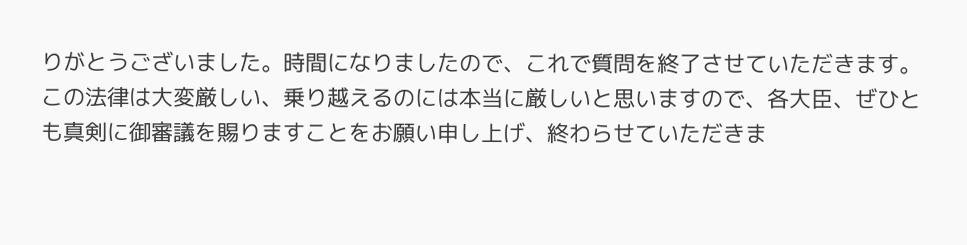りがとうございました。時間になりましたので、これで質問を終了させていただきます。この法律は大変厳しい、乗り越えるのには本当に厳しいと思いますので、各大臣、ぜひとも真剣に御審議を賜りますことをお願い申し上げ、終わらせていただきま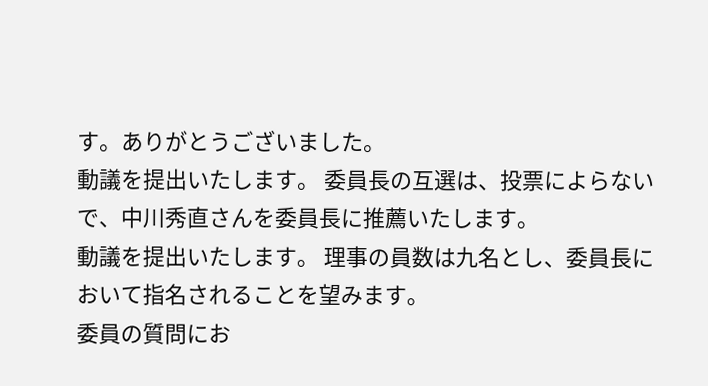す。ありがとうございました。
動議を提出いたします。 委員長の互選は、投票によらないで、中川秀直さんを委員長に推薦いたします。
動議を提出いたします。 理事の員数は九名とし、委員長において指名されることを望みます。
委員の質問にお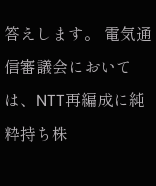答えします。 電気通信審議会においては、NTT再編成に純粋持ち株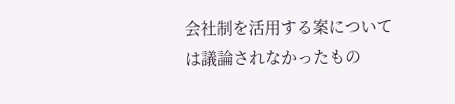会社制を活用する案については議論されなかったもの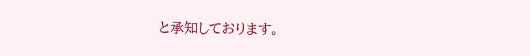と承知しております。